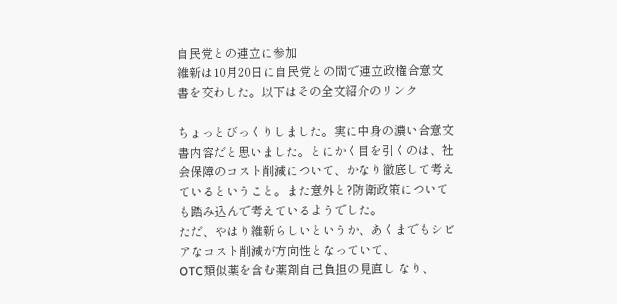自民党との連立に参加
維新は10月20日に自民党との間で連立政権合意文書を交わした。以下はその全文紹介のリンク

ちょっとびっくりしました。実に中身の濃い合意文書内容だと思いました。とにかく目を引くのは、社会保障のコスト削減について、かなり徹底して考えているということ。また意外と?防衛政策についても踏み込んで考えているようでした。
ただ、やはり維新らしいというか、あくまでもシビアなコスト削減が方向性となっていて、
OTC類似薬を含む薬剤自己負担の見直し なり、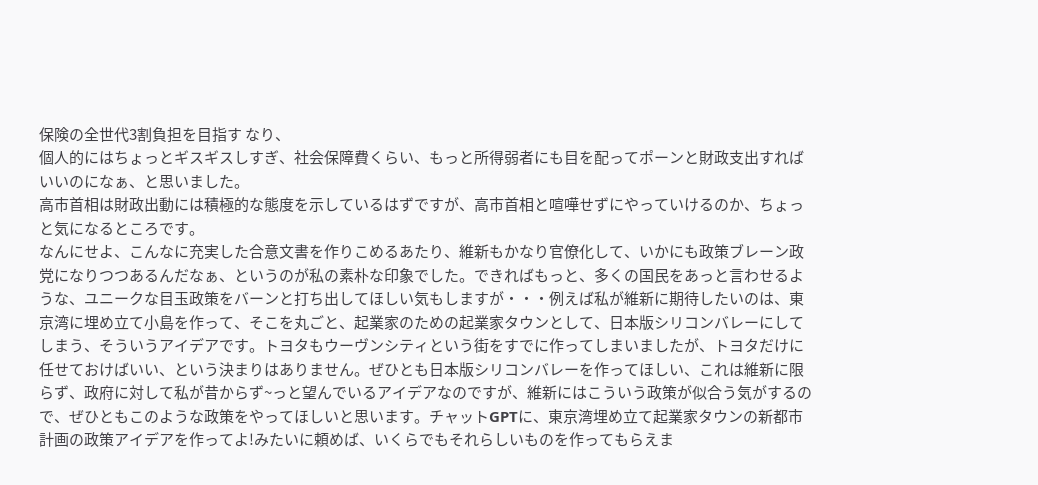保険の全世代3割負担を目指す なり、
個人的にはちょっとギスギスしすぎ、社会保障費くらい、もっと所得弱者にも目を配ってポーンと財政支出すればいいのになぁ、と思いました。
高市首相は財政出動には積極的な態度を示しているはずですが、高市首相と喧嘩せずにやっていけるのか、ちょっと気になるところです。
なんにせよ、こんなに充実した合意文書を作りこめるあたり、維新もかなり官僚化して、いかにも政策ブレーン政党になりつつあるんだなぁ、というのが私の素朴な印象でした。できればもっと、多くの国民をあっと言わせるような、ユニークな目玉政策をバーンと打ち出してほしい気もしますが・・・例えば私が維新に期待したいのは、東京湾に埋め立て小島を作って、そこを丸ごと、起業家のための起業家タウンとして、日本版シリコンバレーにしてしまう、そういうアイデアです。トヨタもウーヴンシティという街をすでに作ってしまいましたが、トヨタだけに任せておけばいい、という決まりはありません。ぜひとも日本版シリコンバレーを作ってほしい、これは維新に限らず、政府に対して私が昔からず~っと望んでいるアイデアなのですが、維新にはこういう政策が似合う気がするので、ぜひともこのような政策をやってほしいと思います。チャットGPTに、東京湾埋め立て起業家タウンの新都市計画の政策アイデアを作ってよ!みたいに頼めば、いくらでもそれらしいものを作ってもらえま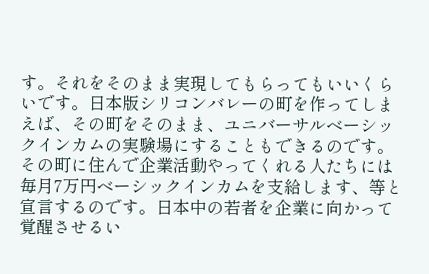す。それをそのまま実現してもらってもいいくらいです。日本版シリコンバレーの町を作ってしまえば、その町をそのまま、ユニバーサルベーシックインカムの実験場にすることもできるのです。 その町に住んで企業活動やってくれる人たちには毎月7万円ベーシックインカムを支給します、等と宣言するのです。日本中の若者を企業に向かって覚醒させるい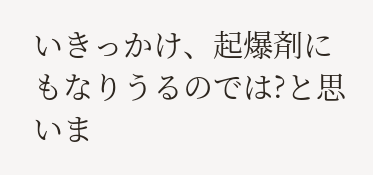いきっかけ、起爆剤にもなりうるのでは?と思いま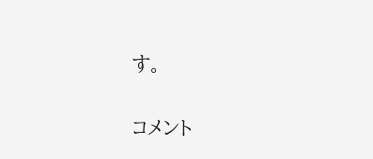す。

コメント